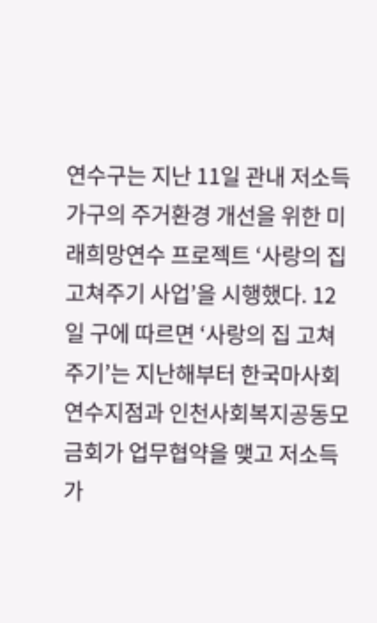연수구는 지난 11일 관내 저소득가구의 주거환경 개선을 위한 미래희망연수 프로젝트 ‘사랑의 집 고쳐주기 사업’을 시행했다. 12일 구에 따르면 ‘사랑의 집 고쳐주기’는 지난해부터 한국마사회연수지점과 인천사회복지공동모금회가 업무협약을 맺고 저소득가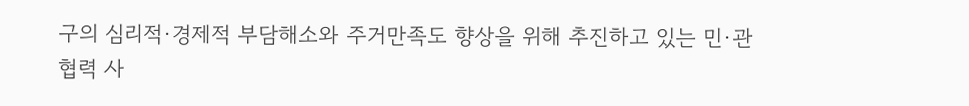구의 심리적·경제적 부담해소와 주거만족도 향상을 위해 추진하고 있는 민·관 협력 사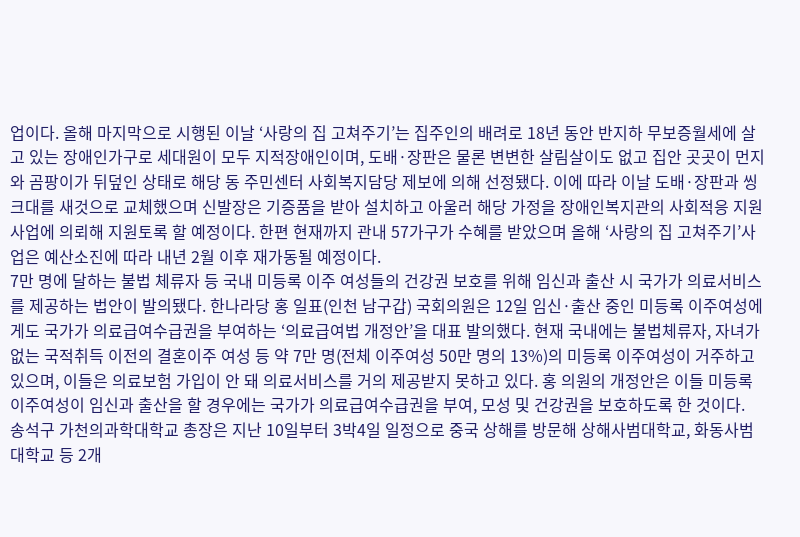업이다. 올해 마지막으로 시행된 이날 ‘사랑의 집 고쳐주기’는 집주인의 배려로 18년 동안 반지하 무보증월세에 살고 있는 장애인가구로 세대원이 모두 지적장애인이며, 도배·장판은 물론 변변한 살림살이도 없고 집안 곳곳이 먼지와 곰팡이가 뒤덮인 상태로 해당 동 주민센터 사회복지담당 제보에 의해 선정됐다. 이에 따라 이날 도배·장판과 씽크대를 새것으로 교체했으며 신발장은 기증품을 받아 설치하고 아울러 해당 가정을 장애인복지관의 사회적응 지원 사업에 의뢰해 지원토록 할 예정이다. 한편 현재까지 관내 57가구가 수혜를 받았으며 올해 ‘사랑의 집 고쳐주기’사업은 예산소진에 따라 내년 2월 이후 재가동될 예정이다.
7만 명에 달하는 불법 체류자 등 국내 미등록 이주 여성들의 건강권 보호를 위해 임신과 출산 시 국가가 의료서비스를 제공하는 법안이 발의됐다. 한나라당 홍 일표(인천 남구갑) 국회의원은 12일 임신·출산 중인 미등록 이주여성에게도 국가가 의료급여수급권을 부여하는 ‘의료급여법 개정안’을 대표 발의했다. 현재 국내에는 불법체류자, 자녀가 없는 국적취득 이전의 결혼이주 여성 등 약 7만 명(전체 이주여성 50만 명의 13%)의 미등록 이주여성이 거주하고 있으며, 이들은 의료보험 가입이 안 돼 의료서비스를 거의 제공받지 못하고 있다. 홍 의원의 개정안은 이들 미등록 이주여성이 임신과 출산을 할 경우에는 국가가 의료급여수급권을 부여, 모성 및 건강권을 보호하도록 한 것이다.
송석구 가천의과학대학교 총장은 지난 10일부터 3박4일 일정으로 중국 상해를 방문해 상해사범대학교, 화동사범대학교 등 2개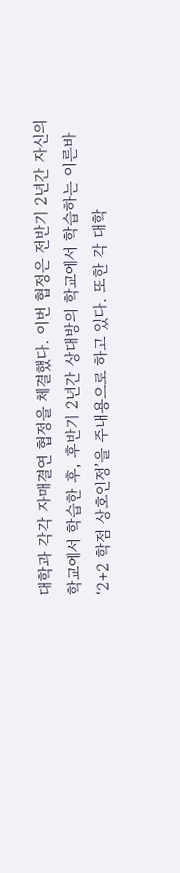대학과 각각 자매결연 협정을 체결했다. 이번 협정은 전반기 2년간 자신의 학교에서 학습한 후, 후반기 2년간 상대방의 학교에서 학습하는 이른바 ‘2+2 학점 상호인정’을 주내용으로 하고 있다. 또한 각 대학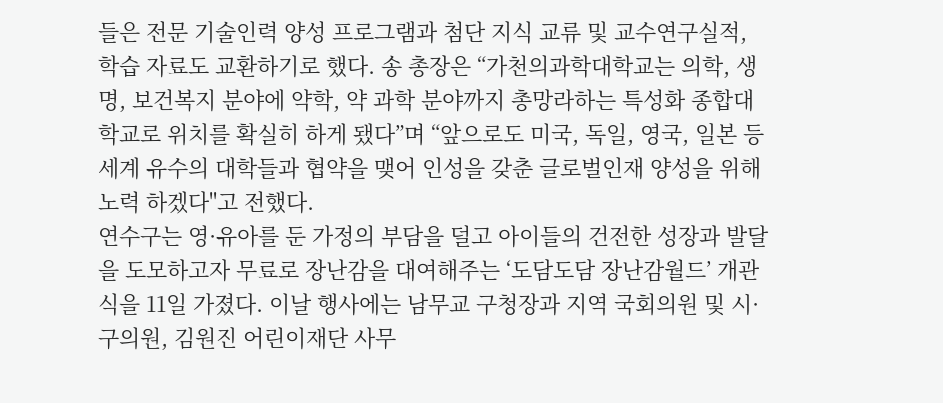들은 전문 기술인력 양성 프로그램과 첨단 지식 교류 및 교수연구실적, 학습 자료도 교환하기로 했다. 송 총장은 “가천의과학대학교는 의학, 생명, 보건복지 분야에 약학, 약 과학 분야까지 총망라하는 특성화 종합대학교로 위치를 확실히 하게 됐다”며 “앞으로도 미국, 독일, 영국, 일본 등 세계 유수의 대학들과 협약을 맺어 인성을 갖춘 글로벌인재 양성을 위해 노력 하겠다"고 전했다.
연수구는 영·유아를 둔 가정의 부담을 덜고 아이들의 건전한 성장과 발달을 도모하고자 무료로 장난감을 대여해주는 ‘도담도담 장난감월드’ 개관식을 11일 가졌다. 이날 행사에는 남무교 구청장과 지역 국회의원 및 시·구의원, 김원진 어린이재단 사무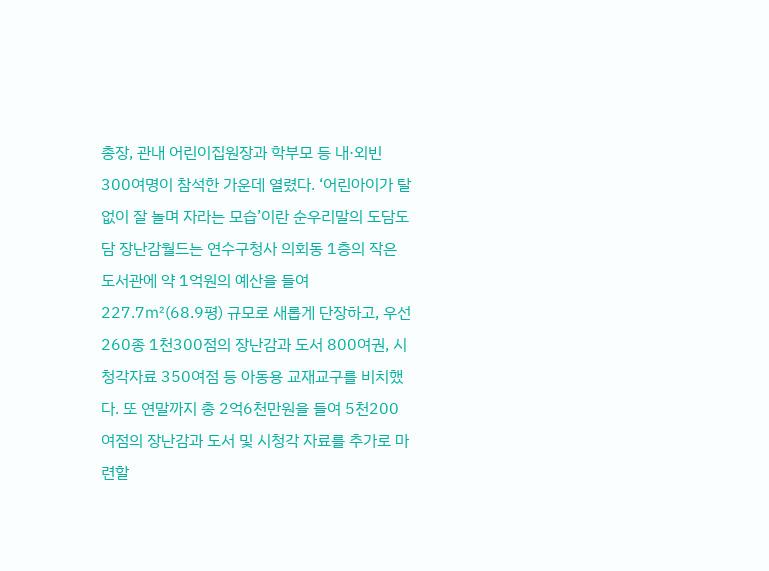총장, 관내 어린이집원장과 학부모 등 내·외빈 300여명이 참석한 가운데 열렸다. ‘어린아이가 탈 없이 잘 놀며 자라는 모습’이란 순우리말의 도담도담 장난감월드는 연수구청사 의회동 1층의 작은 도서관에 약 1억원의 예산을 들여 227.7㎡(68.9평) 규모로 새롭게 단장하고, 우선 260종 1천300점의 장난감과 도서 800여권, 시청각자료 350여점 등 아동용 교재교구를 비치했다. 또 연말까지 총 2억6천만원을 들여 5천200여점의 장난감과 도서 및 시청각 자료를 추가로 마련할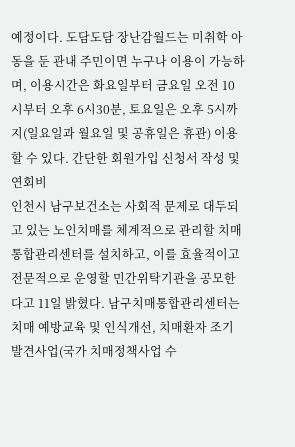예정이다. 도담도담 장난감월드는 미취학 아동을 둔 관내 주민이면 누구나 이용이 가능하며, 이용시간은 화요일부터 금요일 오전 10시부터 오후 6시30분, 토요일은 오후 5시까지(일요일과 월요일 및 공휴일은 휴관) 이용할 수 있다. 간단한 회원가입 신청서 작성 및 연회비
인천시 남구보건소는 사회적 문제로 대두되고 있는 노인치매를 체계적으로 관리할 치매통합관리센터를 설치하고, 이를 효율적이고 전문적으로 운영할 민간위탁기관을 공모한다고 11일 밝혔다. 남구치매통합관리센터는 치매 예방교육 및 인식개선, 치매환자 조기발견사업(국가 치매정책사업 수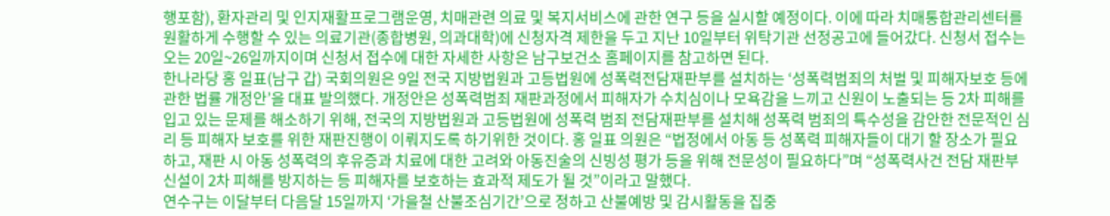행포함), 환자관리 및 인지재활프로그램운영, 치매관련 의료 및 복지서비스에 관한 연구 등을 실시할 예정이다. 이에 따라 치매통합관리센터를 원활하게 수행할 수 있는 의료기관(종합병원, 의과대학)에 신청자격 제한을 두고 지난 10일부터 위탁기관 선정공고에 들어갔다. 신청서 접수는 오는 20일~26일까지이며 신청서 접수에 대한 자세한 사항은 남구보건소 홈페이지를 참고하면 된다.
한나라당 홍 일표(남구 갑) 국회의원은 9일 전국 지방법원과 고등법원에 성폭력전담재판부를 설치하는 ‘성폭력범죄의 처벌 및 피해자보호 등에 관한 법률 개정안’을 대표 발의했다. 개정안은 성폭력범죄 재판과정에서 피해자가 수치심이나 모욕감을 느끼고 신원이 노출되는 등 2차 피해를 입고 있는 문제를 해소하기 위해, 전국의 지방법원과 고등법원에 성폭력 범죄 전담재판부를 설치해 성폭력 범죄의 특수성을 감안한 전문적인 심리 등 피해자 보호를 위한 재판진행이 이뤄지도록 하기위한 것이다. 홍 일표 의원은 “법정에서 아동 등 성폭력 피해자들이 대기 할 장소가 필요하고, 재판 시 아동 성폭력의 후유증과 치료에 대한 고려와 아동진술의 신빙성 평가 등을 위해 전문성이 필요하다”며 “성폭력사건 전담 재판부 신설이 2차 피해를 방지하는 등 피해자를 보호하는 효과적 제도가 될 것”이라고 말했다.
연수구는 이달부터 다음달 15일까지 ‘가을철 산불조심기간’으로 정하고 산불예방 및 감시활동을 집중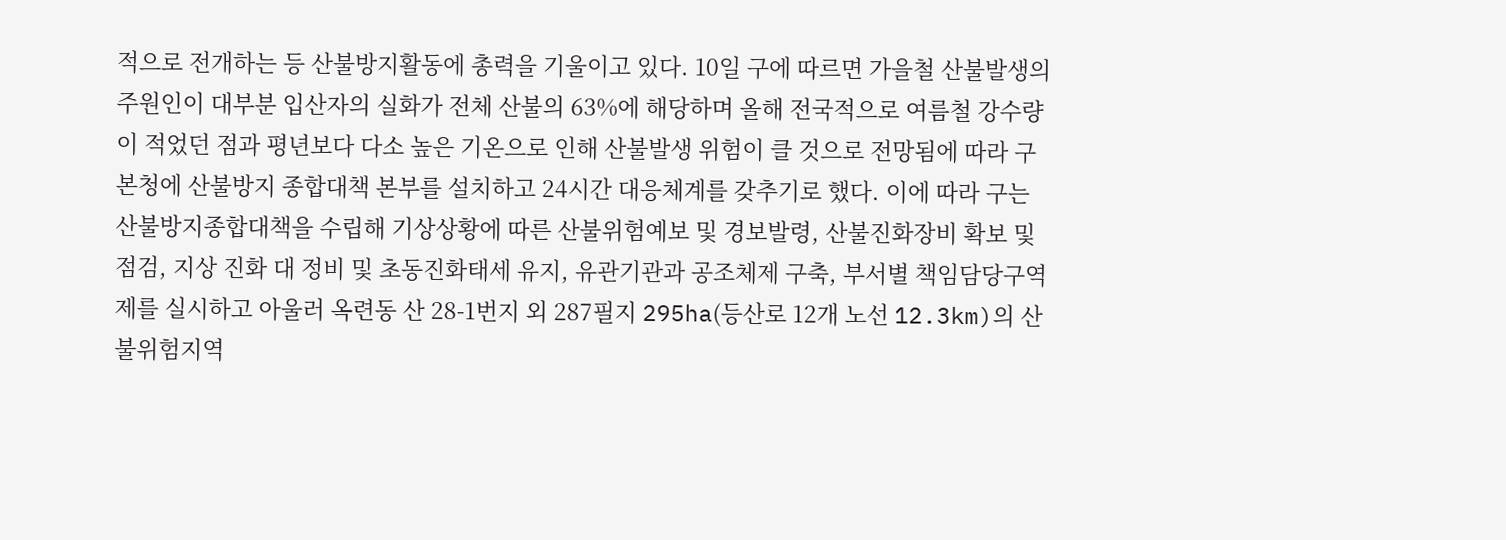적으로 전개하는 등 산불방지활동에 총력을 기울이고 있다. 10일 구에 따르면 가을철 산불발생의 주원인이 대부분 입산자의 실화가 전체 산불의 63%에 해당하며 올해 전국적으로 여름철 강수량이 적었던 점과 평년보다 다소 높은 기온으로 인해 산불발생 위험이 클 것으로 전망됨에 따라 구 본청에 산불방지 종합대책 본부를 설치하고 24시간 대응체계를 갖추기로 했다. 이에 따라 구는 산불방지종합대책을 수립해 기상상황에 따른 산불위험예보 및 경보발령, 산불진화장비 확보 및 점검, 지상 진화 대 정비 및 초동진화태세 유지, 유관기관과 공조체제 구축, 부서별 책임담당구역제를 실시하고 아울러 옥련동 산 28-1번지 외 287필지 295ha(등산로 12개 노선 12.3km)의 산불위험지역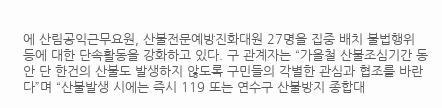에 산림공익근무요원, 산불전문예방진화대원 27명을 집중 배치 불법행위 등에 대한 단속활동을 강화하고 있다. 구 관계자는 “가을철 산불조심기간 동안 단 한건의 산불도 발생하지 않도록 구민들의 각별한 관심과 협조를 바란다”며 “산불발생 시에는 즉시 119 또는 연수구 산불방지 종합대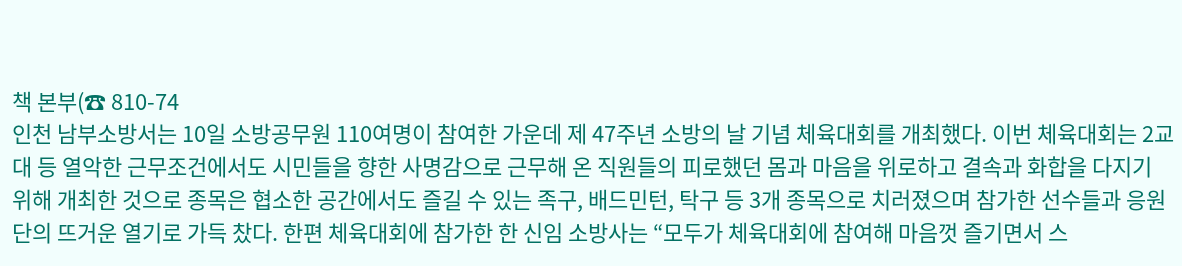책 본부(☎ 810-74
인천 남부소방서는 10일 소방공무원 110여명이 참여한 가운데 제 47주년 소방의 날 기념 체육대회를 개최했다. 이번 체육대회는 2교대 등 열악한 근무조건에서도 시민들을 향한 사명감으로 근무해 온 직원들의 피로했던 몸과 마음을 위로하고 결속과 화합을 다지기 위해 개최한 것으로 종목은 협소한 공간에서도 즐길 수 있는 족구, 배드민턴, 탁구 등 3개 종목으로 치러졌으며 참가한 선수들과 응원단의 뜨거운 열기로 가득 찼다. 한편 체육대회에 참가한 한 신임 소방사는 “모두가 체육대회에 참여해 마음껏 즐기면서 스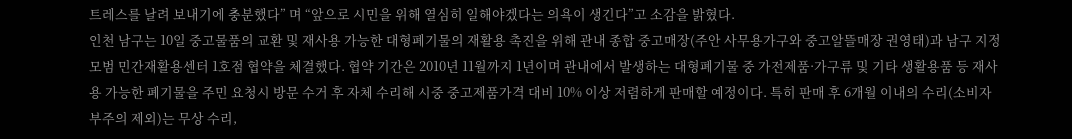트레스를 날려 보내기에 충분했다” 며 “앞으로 시민을 위해 열심히 일해야겠다는 의욕이 생긴다”고 소감을 밝혔다.
인천 남구는 10일 중고물품의 교환 및 재사용 가능한 대형폐기물의 재활용 촉진을 위해 관내 종합 중고매장(주안 사무용가구와 중고알뜰매장 권영태)과 남구 지정 모범 민간재활용센터 1호점 협약을 체결했다. 협약 기간은 2010년 11월까지 1년이며 관내에서 발생하는 대형폐기물 중 가전제품·가구류 및 기타 생활용품 등 재사용 가능한 폐기물을 주민 요청시 방문 수거 후 자체 수리해 시중 중고제품가격 대비 10% 이상 저렴하게 판매할 예정이다. 특히 판매 후 6개월 이내의 수리(소비자 부주의 제외)는 무상 수리,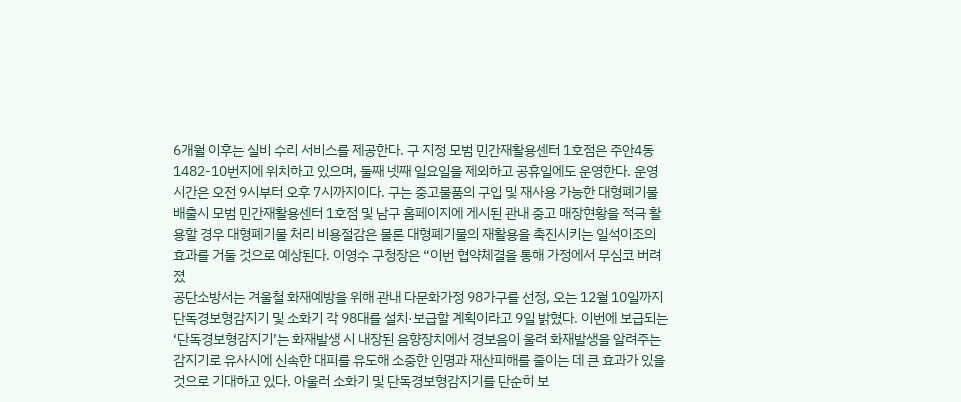6개월 이후는 실비 수리 서비스를 제공한다. 구 지정 모범 민간재활용센터 1호점은 주안4동 1482-10번지에 위치하고 있으며, 둘째 넷째 일요일을 제외하고 공휴일에도 운영한다. 운영시간은 오전 9시부터 오후 7시까지이다. 구는 중고물품의 구입 및 재사용 가능한 대형폐기물 배출시 모범 민간재활용센터 1호점 및 남구 홈페이지에 게시된 관내 중고 매장현황을 적극 활용할 경우 대형폐기물 처리 비용절감은 물론 대형폐기물의 재활용을 촉진시키는 일석이조의 효과를 거둘 것으로 예상된다. 이영수 구청장은 “이번 협약체결을 통해 가정에서 무심코 버려졌
공단소방서는 겨울철 화재예방을 위해 관내 다문화가정 98가구를 선정, 오는 12월 10일까지 단독경보형감지기 및 소화기 각 98대를 설치·보급할 계획이라고 9일 밝혔다. 이번에 보급되는 ‘단독경보형감지기’는 화재발생 시 내장된 음향장치에서 경보음이 울려 화재발생을 알려주는 감지기로 유사시에 신속한 대피를 유도해 소중한 인명과 재산피해를 줄이는 데 큰 효과가 있을 것으로 기대하고 있다. 아울러 소화기 및 단독경보형감지기를 단순히 보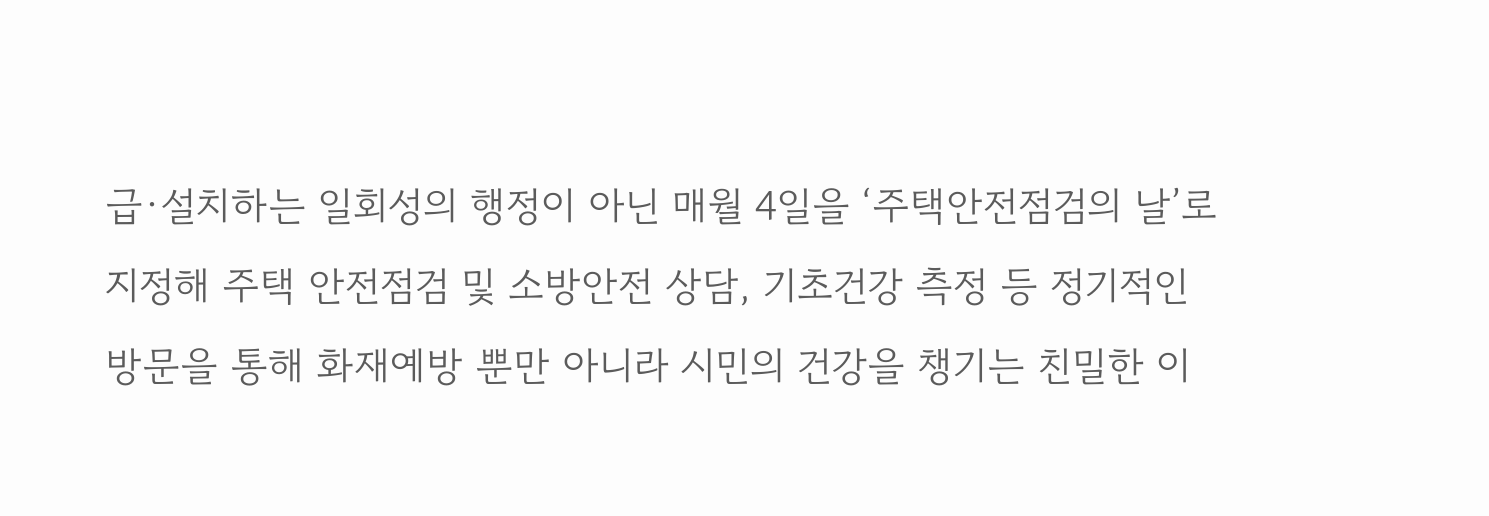급·설치하는 일회성의 행정이 아닌 매월 4일을 ‘주택안전점검의 날’로 지정해 주택 안전점검 및 소방안전 상담, 기초건강 측정 등 정기적인 방문을 통해 화재예방 뿐만 아니라 시민의 건강을 챙기는 친밀한 이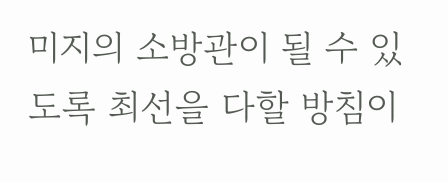미지의 소방관이 될 수 있도록 최선을 다할 방침이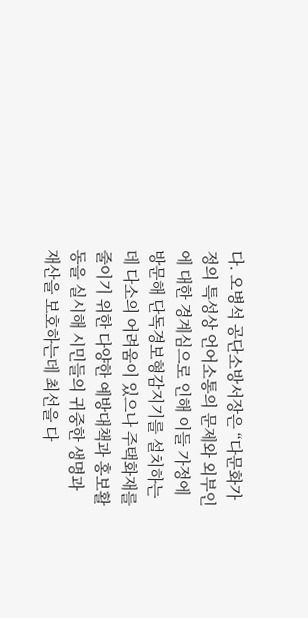다. 오병석 공단소방서장은 “다문화가정의 특성상 언어소통의 문제와 외부인에 대한 경계심으로 인해 이들 가정에 방문해 단독경보형감지기를 설치하는데 다소의 어려움이 있으나 주택화재를 줄이기 위한 다양한 예방대책과 홍보활동을 실시해 시민들의 귀중한 생명과 재산을 보호하는데 최선을 다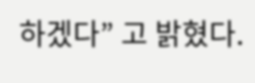하겠다” 고 밝혔다.